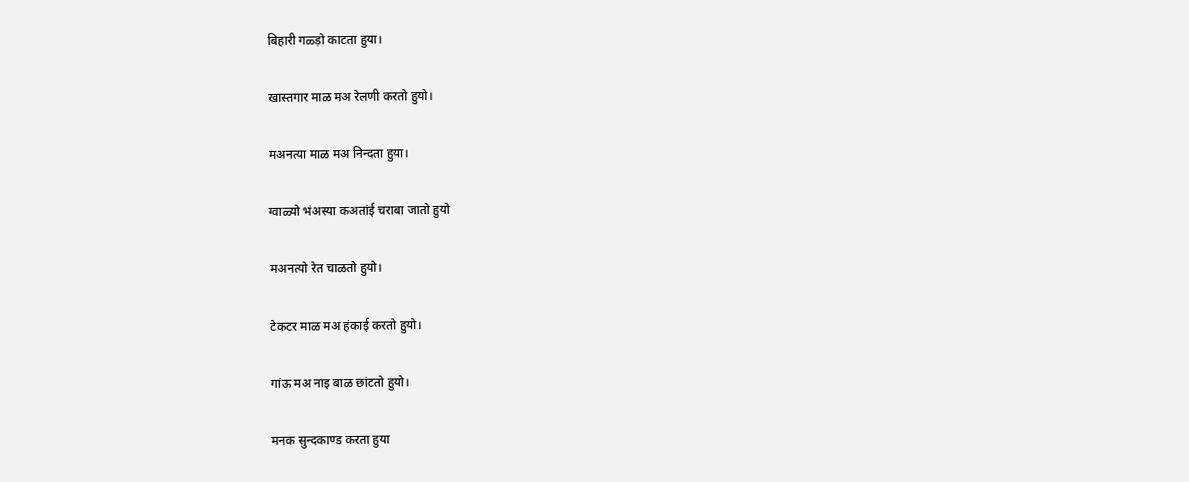बिहारी गळ्ड़ो काटता हुया।

खास्तगार माळ मअ रेलणी करतो हुयो।

मअनत्या माळ मअ निन्दता हुया।

ग्‍वाळ्‍यो भंअस्या कअतांई चराबा जातो हुयो

मअनत्यो रेत चाळतो हुयो।

टेकटर माळ मअ हंकाई करतो हुयो।

गांऊ मअ नाइ बाळ छांटतो हुयो।

मनक सुन्दकाण्ड करता हुया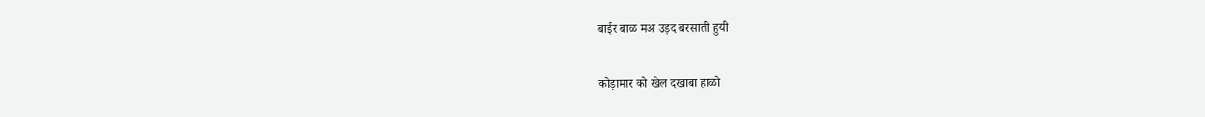बाईर बाळ मअ उड़द बरसाती हुयी

कोड़ामार को खेल दखाबा हाळो